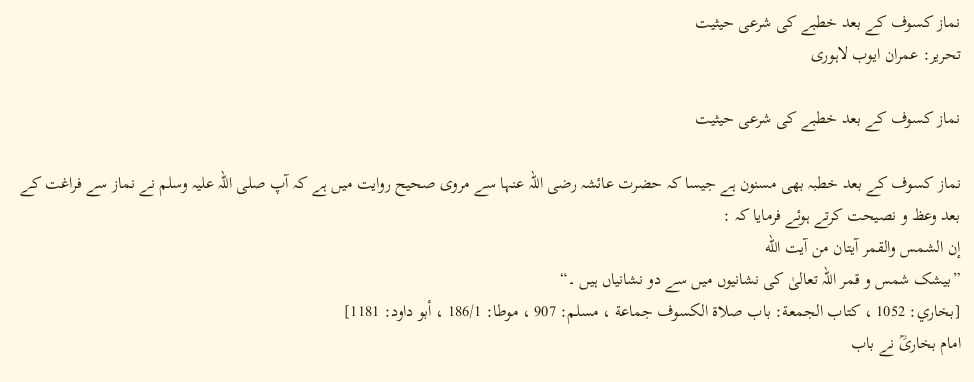نماز کسوف کے بعد خطبے کی شرعی حیثیت
تحریر: عمران ایوب لاہوری

نماز کسوف کے بعد خطبے کی شرعی حیثیت

نماز کسوف کے بعد خطبہ بھی مسنون ہے جیسا کہ حضرت عائشہ رضی اللہ عنہا سے مروی صحیح روایت میں ہے کہ آپ صلی اللہ علیہ وسلم نے نماز سے فراغت کے بعد وعظ و نصیحت کرتے ہوئے فرمایا کہ :
إن الشمس والقمر آيتان من آيت الله
”بیشک شمس و قمر اللہ تعالیٰ کی نشانیوں میں سے دو نشانیاں ہیں ۔“
[بخاري: 1052 ، كتاب الجمعة: باب صلاة الكسوف جماعة ، مسلم: 907 ، موطا: 186/1 ، أبو داود: 1181]
امام بخاریؒ نے باب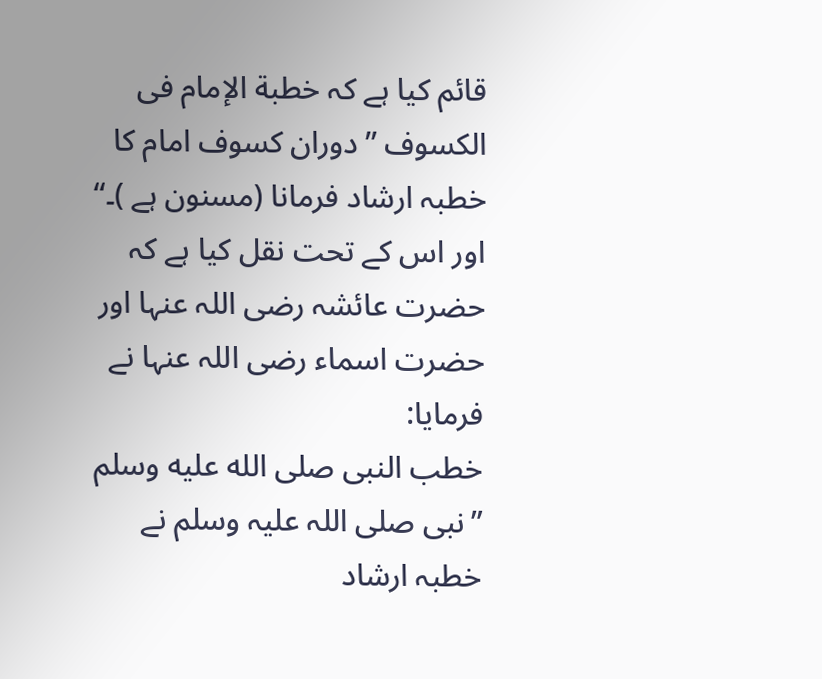قائم کیا ہے کہ خطبة الإمام فى الكسوف ”دوران کسوف امام کا خطبہ ارشاد فرمانا (مسنون ہے )۔“ اور اس کے تحت نقل کیا ہے کہ حضرت عائشہ رضی اللہ عنہا اور حضرت اسماء رضی اللہ عنہا نے فرمایا:
خطب النبى صلى الله عليه وسلم
”نبی صلی اللہ علیہ وسلم نے خطبہ ارشاد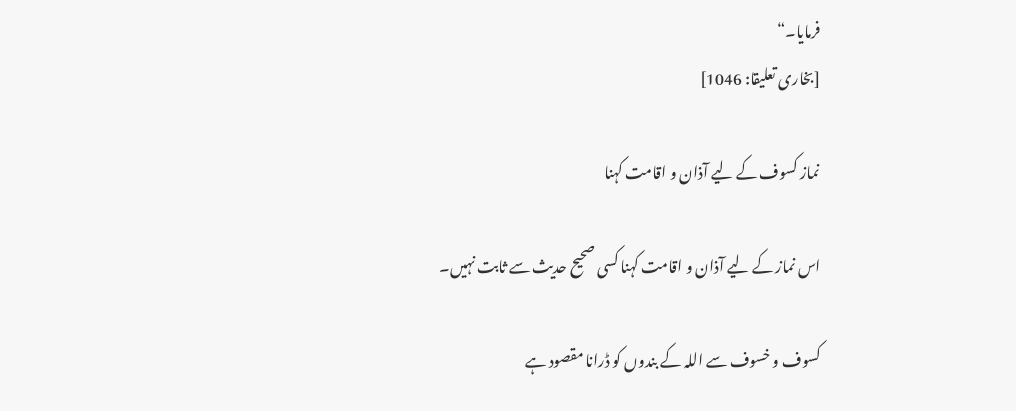فرمایا۔“
[بخارى تعليقا: 1046]

نماز کسوف کے لیے آذان و اقامت کہنا

اس نماز کے لیے آذان و اقامت کہنا کسی صحیح حدیث سے ثابت نہیں۔

کسوف و خسوف سے اللہ کے بندوں کو ڈرانا مقصود ہے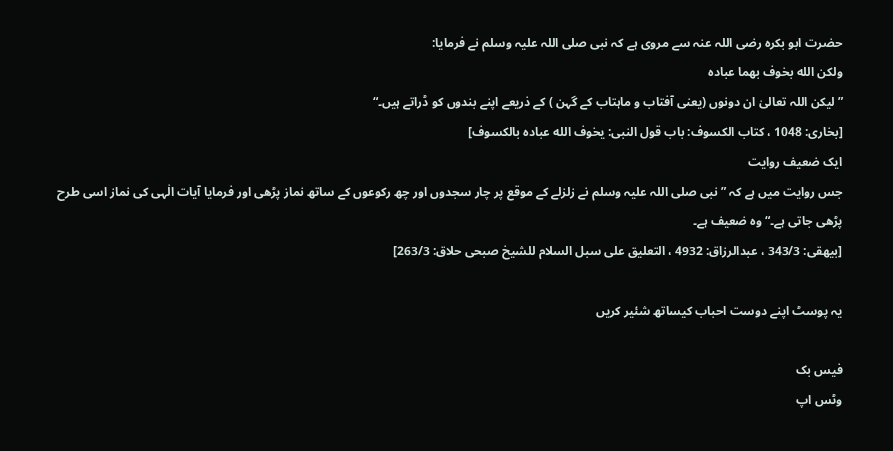حضرت ابو بکرہ رضی اللہ عنہ سے مروی ہے کہ نبی صلی اللہ علیہ وسلم نے فرمایا:
ولكن الله بخوف بهما عباده
”لیکن اللہ تعالیٰ ان دونوں (یعنی آفتاب و ماہتاب کے گہن ) کے ذریعے اپنے بندوں کو ڈراتے ہیں۔“
[بخارى: 1048 ، كتاب الكسوف: باب قول النبى: يخوف الله عباده بالكسوف]
ایک ضعیف روایت
جس روایت میں ہے کہ ”نبی صلی اللہ علیہ وسلم نے زلزلے کے موقع پر چار سجدوں اور چھ رکوعوں کے ساتھ نماز پڑھی اور فرمایا آیات الٰہی کی نماز اسی طرح پڑھی جاتی ہے۔“ وہ ضعیف ہے۔
[بيهقى: 343/3 ، عبدالرزاق: 4932 ، التعليق على سبل السلام للشيخ صبحى حلاق: 263/3]

یہ پوسٹ اپنے دوست احباب کیساتھ شئیر کریں

فیس بک
وٹس اپ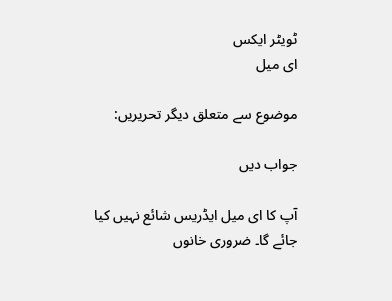ٹویٹر ایکس
ای میل

موضوع سے متعلق دیگر تحریریں:

جواب دیں

آپ کا ای میل ایڈریس شائع نہیں کیا جائے گا۔ ضروری خانوں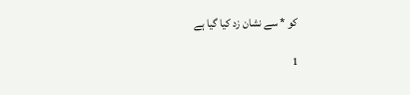کو * سے نشان زد کیا گیا ہے

1